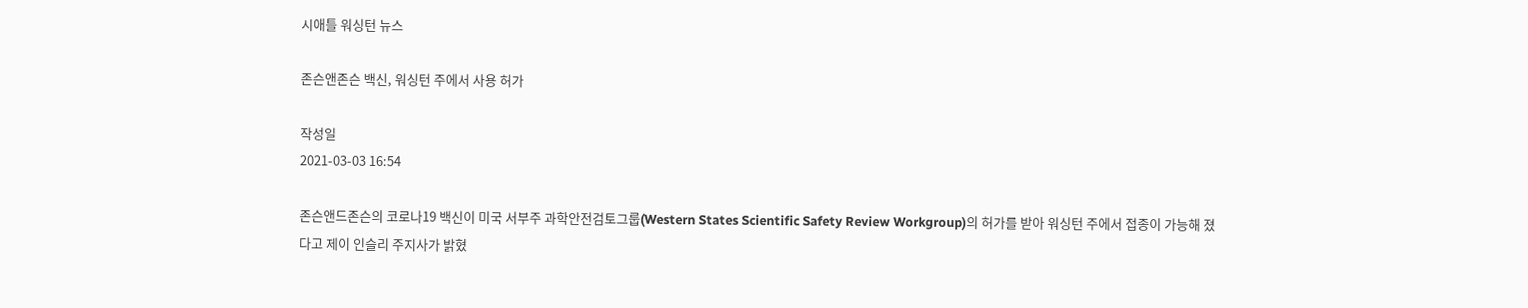시애틀 워싱턴 뉴스

존슨앤존슨 백신, 워싱턴 주에서 사용 허가

작성일
2021-03-03 16:54

존슨앤드존슨의 코로나19 백신이 미국 서부주 과학안전검토그룹(Western States Scientific Safety Review Workgroup)의 허가를 받아 워싱턴 주에서 접종이 가능해 졌다고 제이 인슬리 주지사가 밝혔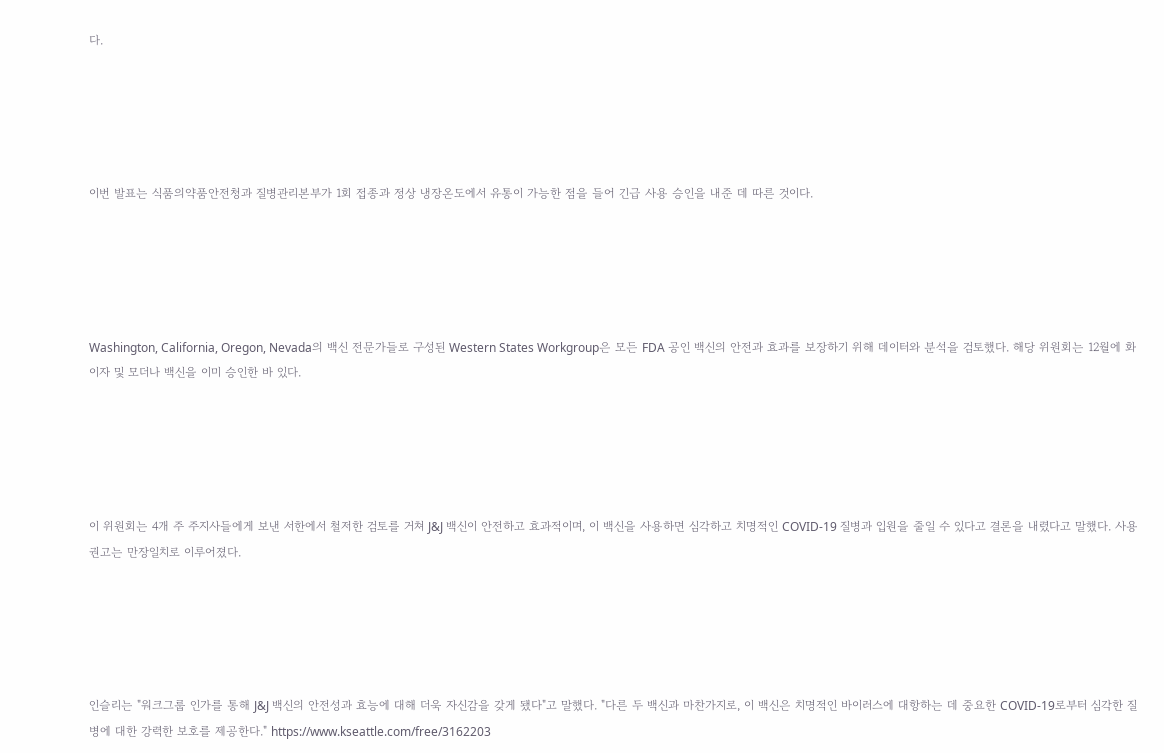다.





이번 발표는 식품의약품안전청과 질병관리본부가 1회 접종과 정상 냉장온도에서 유통이 가능한 점을 들어 긴급 사용 승인을 내준 데 따른 것이다.





Washington, California, Oregon, Nevada의 백신 전문가들로 구성된 Western States Workgroup은 모든 FDA 공인 백신의 안전과 효과를 보장하기 위해 데이터와 분석을 검토했다. 해당 위원회는 12월에 화이자 및 모더나 백신을 이미 승인한 바 있다.





이 위원회는 4개 주 주지사들에게 보낸 서한에서 철저한 검토를 거쳐 J&J 백신이 안전하고 효과적이며, 이 백신을 사용하면 심각하고 치명적인 COVID-19 질병과 입원을 줄일 수 있다고 결론을 내렸다고 말했다. 사용 권고는 만장일치로 이루어졌다.





인슬리는 "워크그룹 인가를 통해 J&J 백신의 안전성과 효능에 대해 더욱 자신감을 갖게 됐다"고 말했다. "다른 두 백신과 마찬가지로, 이 백신은 치명적인 바이러스에 대항하는 데 중요한 COVID-19로부터 심각한 질병에 대한 강력한 보호를 제공한다." https://www.kseattle.com/free/3162203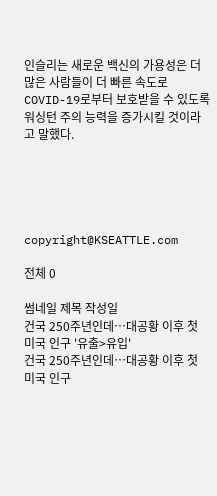인슬리는 새로운 백신의 가용성은 더 많은 사람들이 더 빠른 속도로 COVID-19로부터 보호받을 수 있도록 워싱턴 주의 능력을 증가시킬 것이라고 말했다.





copyright@KSEATTLE.com

전체 0

썸네일 제목 작성일
건국 250주년인데…대공황 이후 첫 미국 인구 '유출>유입'
건국 250주년인데…대공황 이후 첫 미국 인구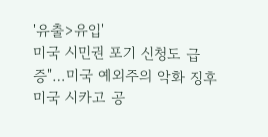'유출>유입'
미국 시민권 포기 신청도 급증"…미국 예외주의 악화 징후 미국 시카고 공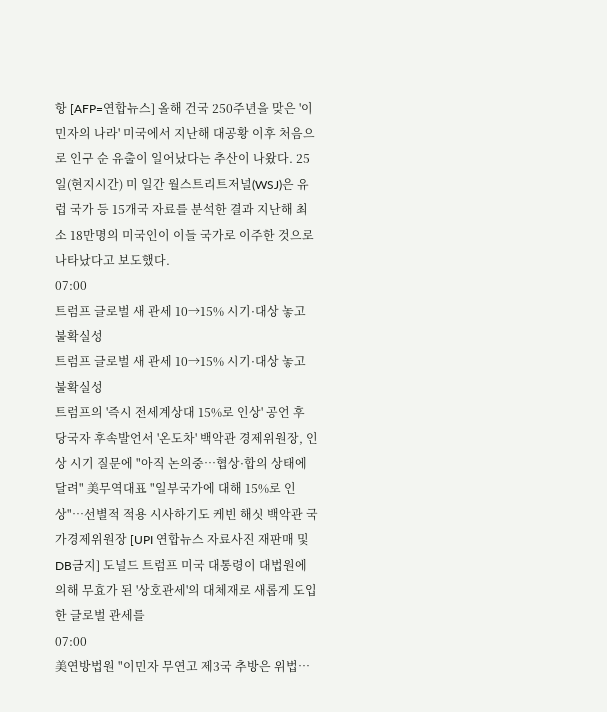항 [AFP=연합뉴스] 올해 건국 250주년을 맞은 '이민자의 나라' 미국에서 지난해 대공황 이후 처음으로 인구 순 유출이 일어났다는 추산이 나왔다. 25일(현지시간) 미 일간 월스트리트저널(WSJ)은 유럽 국가 등 15개국 자료를 분석한 결과 지난해 최소 18만명의 미국인이 이들 국가로 이주한 것으로 나타났다고 보도했다.
07:00
트럼프 글로벌 새 관세 10→15% 시기·대상 놓고 불확실성
트럼프 글로벌 새 관세 10→15% 시기·대상 놓고 불확실성
트럼프의 '즉시 전세계상대 15%로 인상' 공언 후 당국자 후속발언서 '온도차' 백악관 경제위원장, 인상 시기 질문에 "아직 논의중…협상·합의 상태에 달려" 美무역대표 "일부국가에 대해 15%로 인상"…선별적 적용 시사하기도 케빈 해싯 백악관 국가경제위원장 [UPI 연합뉴스 자료사진 재판매 및 DB금지] 도널드 트럼프 미국 대통령이 대법원에 의해 무효가 된 '상호관세'의 대체재로 새롭게 도입한 글로벌 관세를
07:00
美연방법원 "이민자 무연고 제3국 추방은 위법…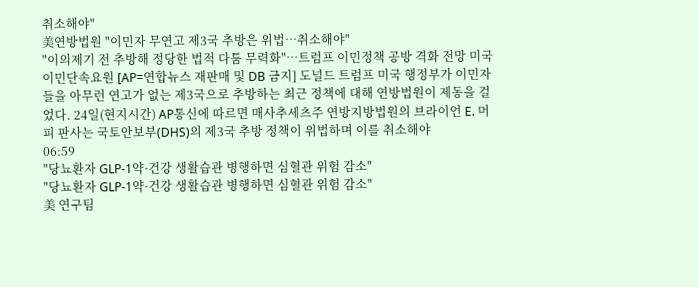취소해야"
美연방법원 "이민자 무연고 제3국 추방은 위법…취소해야"
"이의제기 전 추방해 정당한 법적 다툼 무력화"…트럼프 이민정책 공방 격화 전망 미국 이민단속요원 [AP=연합뉴스 재판매 및 DB 금지] 도널드 트럼프 미국 행정부가 이민자들을 아무런 연고가 없는 제3국으로 추방하는 최근 정책에 대해 연방법원이 제동을 걸었다. 24일(현지시간) AP통신에 따르면 매사추세츠주 연방지방법원의 브라이언 E. 머피 판사는 국토안보부(DHS)의 제3국 추방 정책이 위법하며 이를 취소해야
06:59
"당뇨환자 GLP-1약·건강 생활습관 병행하면 심혈관 위험 감소"
"당뇨환자 GLP-1약·건강 생활습관 병행하면 심혈관 위험 감소"
美 연구팀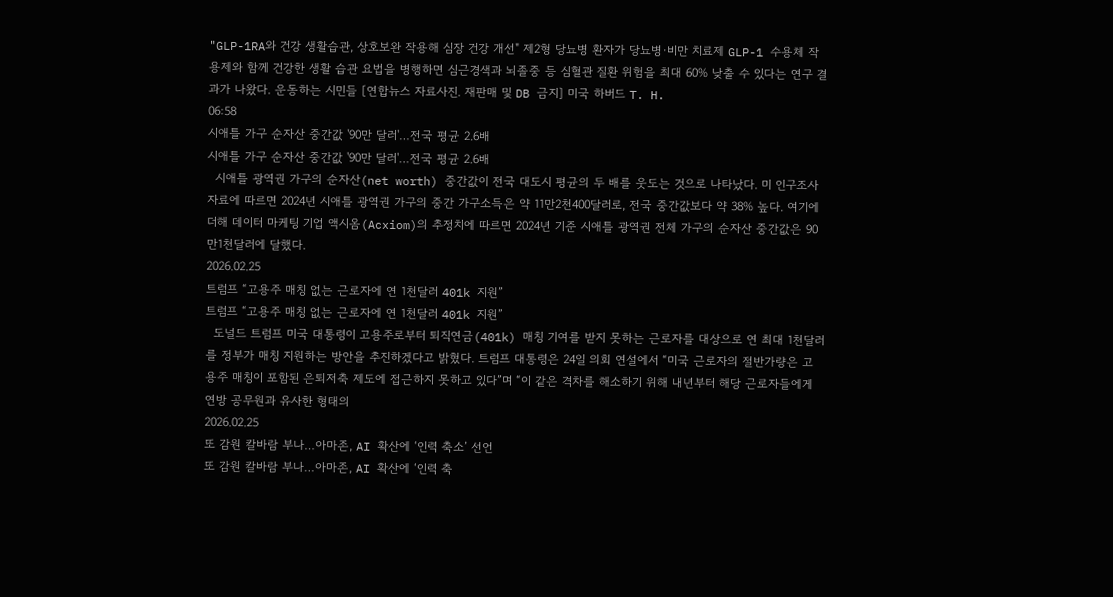"GLP-1RA와 건강 생활습관, 상호보완 작용해 심장 건강 개선" 제2형 당뇨병 환자가 당뇨병·비만 치료제 GLP-1 수용체 작용제와 함께 건강한 생활 습관 요법을 병행하면 심근경색과 뇌졸중 등 심혈관 질환 위험을 최대 60% 낮출 수 있다는 연구 결과가 나왔다. 운동하는 시민들 [연합뉴스 자료사진. 재판매 및 DB 금지] 미국 하버드 T. H.
06:58
시애틀 가구 순자산 중간값 '90만 달러'…전국 평균 2.6배
시애틀 가구 순자산 중간값 '90만 달러'…전국 평균 2.6배
  시애틀 광역권 가구의 순자산(net worth) 중간값이 전국 대도시 평균의 두 배를 웃도는 것으로 나타났다. 미 인구조사 자료에 따르면 2024년 시애틀 광역권 가구의 중간 가구소득은 약 11만2천400달러로, 전국 중간값보다 약 38% 높다. 여기에 더해 데이터 마케팅 기업 액시옴(Acxiom)의 추정치에 따르면 2024년 기준 시애틀 광역권 전체 가구의 순자산 중간값은 90만1천달러에 달했다.
2026.02.25
트럼프 “고용주 매칭 없는 근로자에 연 1천달러 401k 지원”
트럼프 “고용주 매칭 없는 근로자에 연 1천달러 401k 지원”
  도널드 트럼프 미국 대통령이 고용주로부터 퇴직연금(401k) 매칭 기여를 받지 못하는 근로자를 대상으로 연 최대 1천달러를 정부가 매칭 지원하는 방안을 추진하겠다고 밝혔다. 트럼프 대통령은 24일 의회 연설에서 “미국 근로자의 절반가량은 고용주 매칭이 포함된 은퇴저축 제도에 접근하지 못하고 있다”며 “이 같은 격차를 해소하기 위해 내년부터 해당 근로자들에게 연방 공무원과 유사한 형태의
2026.02.25
또 감원 칼바람 부나…아마존, AI 확산에 ‘인력 축소’ 선언
또 감원 칼바람 부나…아마존, AI 확산에 ‘인력 축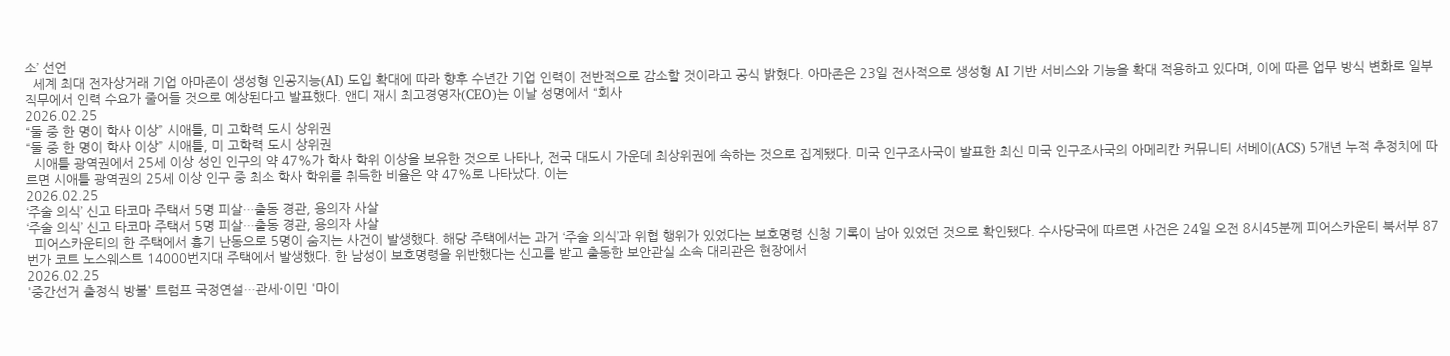소’ 선언
  세계 최대 전자상거래 기업 아마존이 생성형 인공지능(AI) 도입 확대에 따라 향후 수년간 기업 인력이 전반적으로 감소할 것이라고 공식 밝혔다. 아마존은 23일 전사적으로 생성형 AI 기반 서비스와 기능을 확대 적용하고 있다며, 이에 따른 업무 방식 변화로 일부 직무에서 인력 수요가 줄어들 것으로 예상된다고 발표했다. 앤디 재시 최고경영자(CEO)는 이날 성명에서 “회사
2026.02.25
“둘 중 한 명이 학사 이상” 시애틀, 미 고학력 도시 상위권
“둘 중 한 명이 학사 이상” 시애틀, 미 고학력 도시 상위권
  시애틀 광역권에서 25세 이상 성인 인구의 약 47%가 학사 학위 이상을 보유한 것으로 나타나, 전국 대도시 가운데 최상위권에 속하는 것으로 집계됐다. 미국 인구조사국이 발표한 최신 미국 인구조사국의 아메리칸 커뮤니티 서베이(ACS) 5개년 누적 추정치에 따르면 시애틀 광역권의 25세 이상 인구 중 최소 학사 학위를 취득한 비율은 약 47%로 나타났다. 이는
2026.02.25
‘주술 의식’ 신고 타코마 주택서 5명 피살…출동 경관, 용의자 사살
‘주술 의식’ 신고 타코마 주택서 5명 피살…출동 경관, 용의자 사살
  피어스카운티의 한 주택에서 흉기 난동으로 5명이 숨지는 사건이 발생했다. 해당 주택에서는 과거 ‘주술 의식’과 위협 행위가 있었다는 보호명령 신청 기록이 남아 있었던 것으로 확인됐다. 수사당국에 따르면 사건은 24일 오전 8시45분께 피어스카운티 북서부 87번가 코트 노스웨스트 14000번지대 주택에서 발생했다. 한 남성이 보호명령을 위반했다는 신고를 받고 출동한 보안관실 소속 대리관은 현장에서
2026.02.25
'중간선거 출정식 방불' 트럼프 국정연설…관세·이민 '마이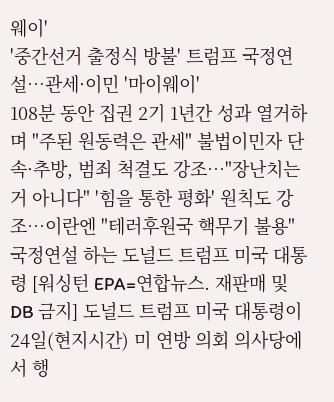웨이'
'중간선거 출정식 방불' 트럼프 국정연설…관세·이민 '마이웨이'
108분 동안 집권 2기 1년간 성과 열거하며 "주된 원동력은 관세" 불법이민자 단속·추방, 범죄 척결도 강조…"장난치는 거 아니다" '힘을 통한 평화' 원칙도 강조…이란엔 "테러후원국 핵무기 불용" 국정연설 하는 도널드 트럼프 미국 대통령 [워싱턴 EPA=연합뉴스. 재판매 및 DB 금지] 도널드 트럼프 미국 대통령이 24일(현지시간) 미 연방 의회 의사당에서 행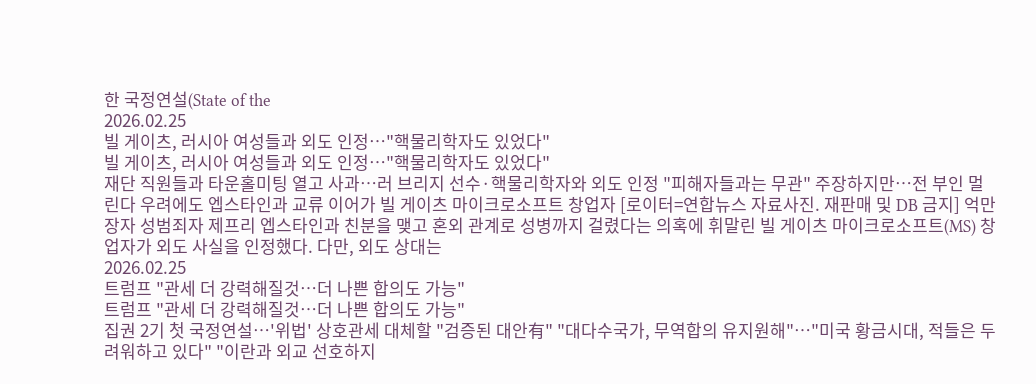한 국정연설(State of the
2026.02.25
빌 게이츠, 러시아 여성들과 외도 인정…"핵물리학자도 있었다"
빌 게이츠, 러시아 여성들과 외도 인정…"핵물리학자도 있었다"
재단 직원들과 타운홀미팅 열고 사과…러 브리지 선수·핵물리학자와 외도 인정 "피해자들과는 무관" 주장하지만…전 부인 멀린다 우려에도 엡스타인과 교류 이어가 빌 게이츠 마이크로소프트 창업자 [로이터=연합뉴스 자료사진. 재판매 및 DB 금지] 억만장자 성범죄자 제프리 엡스타인과 친분을 맺고 혼외 관계로 성병까지 걸렸다는 의혹에 휘말린 빌 게이츠 마이크로소프트(MS) 창업자가 외도 사실을 인정했다. 다만, 외도 상대는
2026.02.25
트럼프 "관세 더 강력해질것…더 나쁜 합의도 가능"
트럼프 "관세 더 강력해질것…더 나쁜 합의도 가능"
집권 2기 첫 국정연설…'위법' 상호관세 대체할 "검증된 대안有" "대다수국가, 무역합의 유지원해"…"미국 황금시대, 적들은 두려워하고 있다" "이란과 외교 선호하지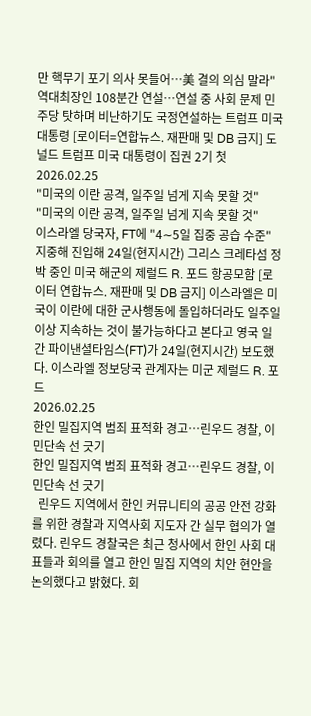만 핵무기 포기 의사 못들어…美 결의 의심 말라" 역대최장인 108분간 연설…연설 중 사회 문제 민주당 탓하며 비난하기도 국정연설하는 트럼프 미국 대통령 [로이터=연합뉴스. 재판매 및 DB 금지] 도널드 트럼프 미국 대통령이 집권 2기 첫
2026.02.25
"미국의 이란 공격, 일주일 넘게 지속 못할 것"
"미국의 이란 공격, 일주일 넘게 지속 못할 것"
이스라엘 당국자, FT에 "4∼5일 집중 공습 수준" 지중해 진입해 24일(현지시간) 그리스 크레타섬 정박 중인 미국 해군의 제럴드 R. 포드 항공모함 [로이터 연합뉴스. 재판매 및 DB 금지] 이스라엘은 미국이 이란에 대한 군사행동에 돌입하더라도 일주일 이상 지속하는 것이 불가능하다고 본다고 영국 일간 파이낸셜타임스(FT)가 24일(현지시간) 보도했다. 이스라엘 정보당국 관계자는 미군 제럴드 R. 포드
2026.02.25
한인 밀집지역 범죄 표적화 경고…린우드 경찰, 이민단속 선 긋기
한인 밀집지역 범죄 표적화 경고…린우드 경찰, 이민단속 선 긋기
  린우드 지역에서 한인 커뮤니티의 공공 안전 강화를 위한 경찰과 지역사회 지도자 간 실무 협의가 열렸다. 린우드 경찰국은 최근 청사에서 한인 사회 대표들과 회의를 열고 한인 밀집 지역의 치안 현안을 논의했다고 밝혔다. 회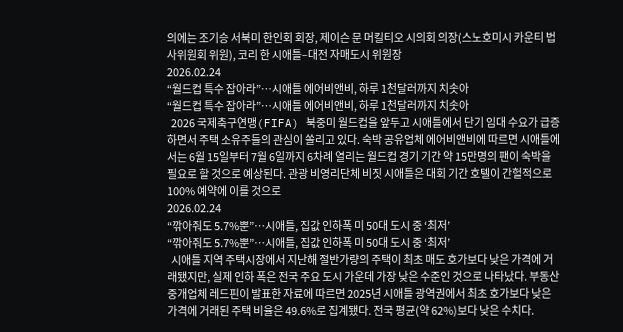의에는 조기승 서북미 한인회 회장, 제이슨 문 머킬티오 시의회 의장(스노호미시 카운티 법사위원회 위원), 코리 한 시애틀–대전 자매도시 위원장
2026.02.24
“월드컵 특수 잡아라”…시애틀 에어비앤비, 하루 1천달러까지 치솟아
“월드컵 특수 잡아라”…시애틀 에어비앤비, 하루 1천달러까지 치솟아
  2026 국제축구연맹(FIFA) 북중미 월드컵을 앞두고 시애틀에서 단기 임대 수요가 급증하면서 주택 소유주들의 관심이 쏠리고 있다. 숙박 공유업체 에어비앤비에 따르면 시애틀에서는 6월 15일부터 7월 6일까지 6차례 열리는 월드컵 경기 기간 약 15만명의 팬이 숙박을 필요로 할 것으로 예상된다. 관광 비영리단체 비짓 시애틀은 대회 기간 호텔이 간헐적으로 100% 예약에 이를 것으로
2026.02.24
“깎아줘도 5.7%뿐”…시애틀, 집값 인하폭 미 50대 도시 중 ‘최저’
“깎아줘도 5.7%뿐”…시애틀, 집값 인하폭 미 50대 도시 중 ‘최저’
  시애틀 지역 주택시장에서 지난해 절반가량의 주택이 최초 매도 호가보다 낮은 가격에 거래됐지만, 실제 인하 폭은 전국 주요 도시 가운데 가장 낮은 수준인 것으로 나타났다. 부동산 중개업체 레드핀이 발표한 자료에 따르면 2025년 시애틀 광역권에서 최초 호가보다 낮은 가격에 거래된 주택 비율은 49.6%로 집계됐다. 전국 평균(약 62%)보다 낮은 수치다.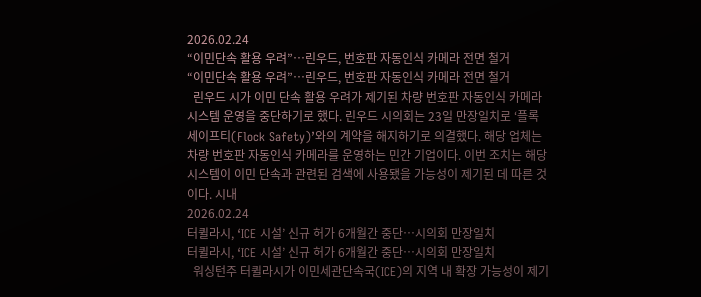2026.02.24
“이민단속 활용 우려”…린우드, 번호판 자동인식 카메라 전면 철거
“이민단속 활용 우려”…린우드, 번호판 자동인식 카메라 전면 철거
  린우드 시가 이민 단속 활용 우려가 제기된 차량 번호판 자동인식 카메라 시스템 운영을 중단하기로 했다. 린우드 시의회는 23일 만장일치로 ‘플록 세이프티(Flock Safety)’와의 계약을 해지하기로 의결했다. 해당 업체는 차량 번호판 자동인식 카메라를 운영하는 민간 기업이다. 이번 조치는 해당 시스템이 이민 단속과 관련된 검색에 사용됐을 가능성이 제기된 데 따른 것이다. 시내
2026.02.24
터퀼라시, ‘ICE 시설’ 신규 허가 6개월간 중단…시의회 만장일치
터퀼라시, ‘ICE 시설’ 신규 허가 6개월간 중단…시의회 만장일치
  워싱턴주 터퀼라시가 이민세관단속국(ICE)의 지역 내 확장 가능성이 제기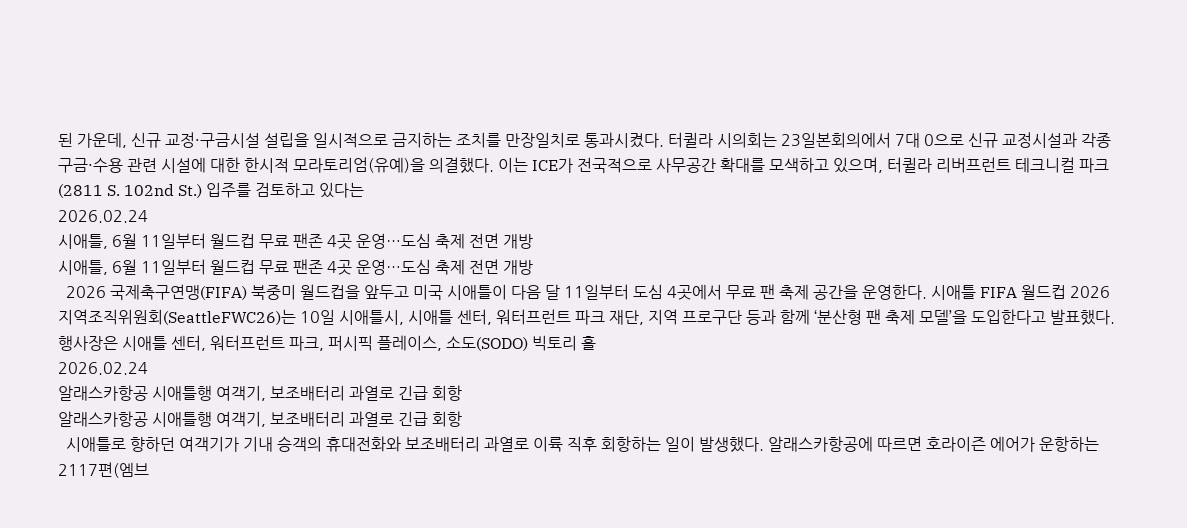된 가운데, 신규 교정·구금시설 설립을 일시적으로 금지하는 조치를 만장일치로 통과시켰다. 터퀼라 시의회는 23일본회의에서 7대 0으로 신규 교정시설과 각종 구금·수용 관련 시설에 대한 한시적 모라토리엄(유예)을 의결했다. 이는 ICE가 전국적으로 사무공간 확대를 모색하고 있으며, 터퀼라 리버프런트 테크니컬 파크(2811 S. 102nd St.) 입주를 검토하고 있다는
2026.02.24
시애틀, 6월 11일부터 월드컵 무료 팬존 4곳 운영…도심 축제 전면 개방
시애틀, 6월 11일부터 월드컵 무료 팬존 4곳 운영…도심 축제 전면 개방
  2026 국제축구연맹(FIFA) 북중미 월드컵을 앞두고 미국 시애틀이 다음 달 11일부터 도심 4곳에서 무료 팬 축제 공간을 운영한다. 시애틀 FIFA 월드컵 2026 지역조직위원회(SeattleFWC26)는 10일 시애틀시, 시애틀 센터, 워터프런트 파크 재단, 지역 프로구단 등과 함께 ‘분산형 팬 축제 모델’을 도입한다고 발표했다. 행사장은 시애틀 센터, 워터프런트 파크, 퍼시픽 플레이스, 소도(SODO) 빅토리 홀
2026.02.24
알래스카항공 시애틀행 여객기, 보조배터리 과열로 긴급 회항
알래스카항공 시애틀행 여객기, 보조배터리 과열로 긴급 회항
  시애틀로 향하던 여객기가 기내 승객의 휴대전화와 보조배터리 과열로 이륙 직후 회항하는 일이 발생했다. 알래스카항공에 따르면 호라이즌 에어가 운항하는 2117편(엠브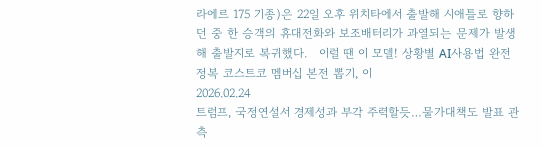라에르 175 기종)은 22일 오후 위치타에서 출발해 시애틀로 향하던 중 한 승객의 휴대전화와 보조배터리가 과열되는 문제가 발생해 출발지로 복귀했다.   이럴 땐 이 모델! 상황별 AI사용법 완전정복 코스트코 멤버십 본전 뽑기, 이
2026.02.24
트럼프, 국정연설서 경제성과 부각 주력할듯…물가대책도 발표 관측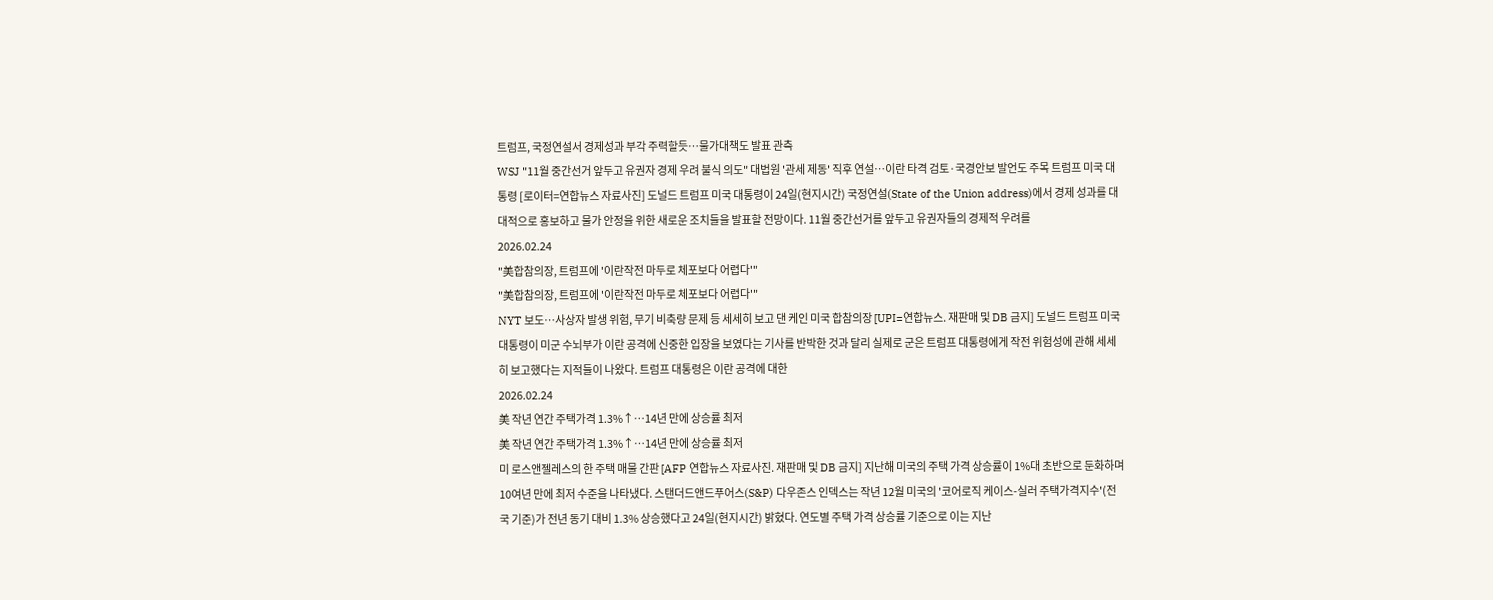트럼프, 국정연설서 경제성과 부각 주력할듯…물가대책도 발표 관측
WSJ "11월 중간선거 앞두고 유권자 경제 우려 불식 의도" 대법원 '관세 제동' 직후 연설…이란 타격 검토·국경안보 발언도 주목 트럼프 미국 대통령 [로이터=연합뉴스 자료사진] 도널드 트럼프 미국 대통령이 24일(현지시간) 국정연설(State of the Union address)에서 경제 성과를 대대적으로 홍보하고 물가 안정을 위한 새로운 조치들을 발표할 전망이다. 11월 중간선거를 앞두고 유권자들의 경제적 우려를
2026.02.24
"美합참의장, 트럼프에 '이란작전 마두로 체포보다 어렵다'"
"美합참의장, 트럼프에 '이란작전 마두로 체포보다 어렵다'"
NYT 보도…사상자 발생 위험, 무기 비축량 문제 등 세세히 보고 댄 케인 미국 합참의장 [UPI=연합뉴스. 재판매 및 DB 금지] 도널드 트럼프 미국 대통령이 미군 수뇌부가 이란 공격에 신중한 입장을 보였다는 기사를 반박한 것과 달리 실제로 군은 트럼프 대통령에게 작전 위험성에 관해 세세히 보고했다는 지적들이 나왔다. 트럼프 대통령은 이란 공격에 대한
2026.02.24
美 작년 연간 주택가격 1.3%↑…14년 만에 상승률 최저
美 작년 연간 주택가격 1.3%↑…14년 만에 상승률 최저
미 로스앤젤레스의 한 주택 매물 간판 [AFP 연합뉴스 자료사진. 재판매 및 DB 금지] 지난해 미국의 주택 가격 상승률이 1%대 초반으로 둔화하며 10여년 만에 최저 수준을 나타냈다. 스탠더드앤드푸어스(S&P) 다우존스 인덱스는 작년 12월 미국의 '코어로직 케이스-실러 주택가격지수'(전국 기준)가 전년 동기 대비 1.3% 상승했다고 24일(현지시간) 밝혔다. 연도별 주택 가격 상승률 기준으로 이는 지난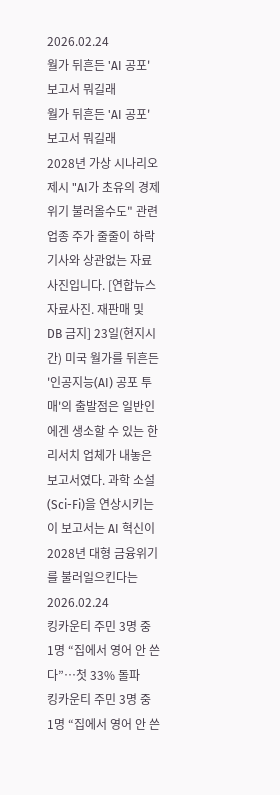2026.02.24
월가 뒤흔든 'AI 공포' 보고서 뭐길래
월가 뒤흔든 'AI 공포' 보고서 뭐길래
2028년 가상 시나리오 제시 "AI가 초유의 경제위기 불러올수도" 관련 업종 주가 줄줄이 하락 기사와 상관없는 자료사진입니다. [연합뉴스 자료사진. 재판매 및 DB 금지] 23일(현지시간) 미국 월가를 뒤흔든 '인공지능(AI) 공포 투매'의 출발점은 일반인에겐 생소할 수 있는 한 리서치 업체가 내놓은 보고서였다. 과학 소설(Sci-Fi)을 연상시키는 이 보고서는 AI 혁신이 2028년 대형 금융위기를 불러일으킨다는
2026.02.24
킹카운티 주민 3명 중 1명 “집에서 영어 안 쓴다”…첫 33% 돌파
킹카운티 주민 3명 중 1명 “집에서 영어 안 쓴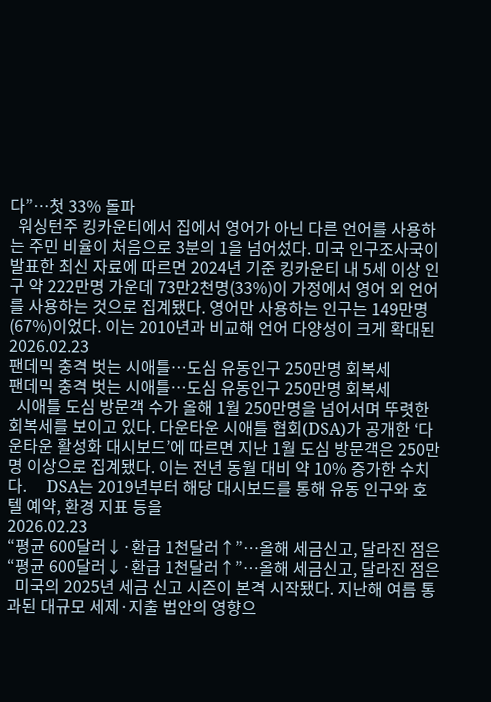다”…첫 33% 돌파
  워싱턴주 킹카운티에서 집에서 영어가 아닌 다른 언어를 사용하는 주민 비율이 처음으로 3분의 1을 넘어섰다. 미국 인구조사국이 발표한 최신 자료에 따르면 2024년 기준 킹카운티 내 5세 이상 인구 약 222만명 가운데 73만2천명(33%)이 가정에서 영어 외 언어를 사용하는 것으로 집계됐다. 영어만 사용하는 인구는 149만명(67%)이었다. 이는 2010년과 비교해 언어 다양성이 크게 확대된
2026.02.23
팬데믹 충격 벗는 시애틀…도심 유동인구 250만명 회복세
팬데믹 충격 벗는 시애틀…도심 유동인구 250만명 회복세
  시애틀 도심 방문객 수가 올해 1월 250만명을 넘어서며 뚜렷한 회복세를 보이고 있다. 다운타운 시애틀 협회(DSA)가 공개한 ‘다운타운 활성화 대시보드’에 따르면 지난 1월 도심 방문객은 250만명 이상으로 집계됐다. 이는 전년 동월 대비 약 10% 증가한 수치다.     DSA는 2019년부터 해당 대시보드를 통해 유동 인구와 호텔 예약, 환경 지표 등을
2026.02.23
“평균 600달러↓·환급 1천달러↑”…올해 세금신고, 달라진 점은
“평균 600달러↓·환급 1천달러↑”…올해 세금신고, 달라진 점은
  미국의 2025년 세금 신고 시즌이 본격 시작됐다. 지난해 여름 통과된 대규모 세제·지출 법안의 영향으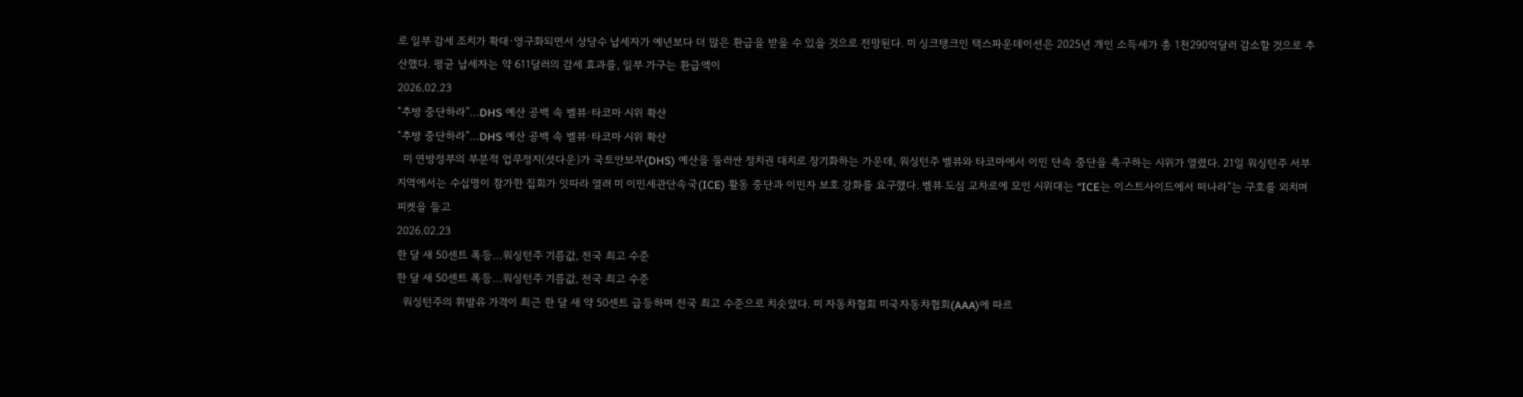로 일부 감세 조치가 확대·영구화되면서 상당수 납세자가 예년보다 더 많은 환급을 받을 수 있을 것으로 전망된다. 미 싱크탱크인 택스파운데이션은 2025년 개인 소득세가 총 1천290억달러 감소할 것으로 추산했다. 평균 납세자는 약 611달러의 감세 효과를, 일부 가구는 환급액이
2026.02.23
“추방 중단하라”…DHS 예산 공백 속 벨뷰·타코마 시위 확산
“추방 중단하라”…DHS 예산 공백 속 벨뷰·타코마 시위 확산
  미 연방정부의 부분적 업무정지(셧다운)가 국토안보부(DHS) 예산을 둘러싼 정치권 대치로 장기화하는 가운데, 워싱턴주 벨뷰와 타코마에서 이민 단속 중단을 촉구하는 시위가 열렸다. 21일 워싱턴주 서부 지역에서는 수십명이 참가한 집회가 잇따라 열려 미 이민세관단속국(ICE) 활동 중단과 이민자 보호 강화를 요구했다. 벨뷰 도심 교차로에 모인 시위대는 “ICE는 이스트사이드에서 떠나라”는 구호를 외치며 피켓을 들고
2026.02.23
한 달 새 50센트 폭등…워싱턴주 기름값, 전국 최고 수준
한 달 새 50센트 폭등…워싱턴주 기름값, 전국 최고 수준
  워싱턴주의 휘발유 가격이 최근 한 달 새 약 50센트 급등하며 전국 최고 수준으로 치솟았다. 미 자동차협회 미국자동차협회(AAA)에 따르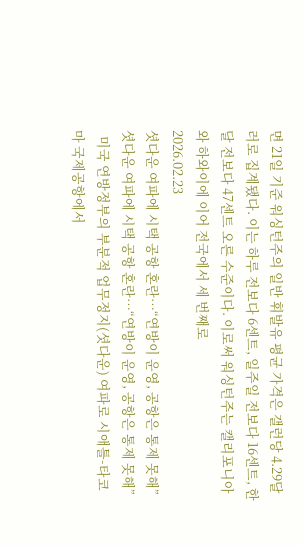면 21일 기준 워싱턴주의 일반 휘발유 평균 가격은 갤런당 4.29달러로 집계됐다. 이는 하루 전보다 6센트, 일주일 전보다 16센트, 한 달 전보다 47센트 오른 수준이다. 이로써 워싱턴주는 캘리포니아와 하와이에 이어 전국에서 세 번째로
2026.02.23
셧다운 여파에 시택 공항 혼란…“연방이 운영, 공항은 통제 못해”
셧다운 여파에 시택 공항 혼란…“연방이 운영, 공항은 통제 못해”
  미국 연방정부의 부분적 업무정지(셧다운) 여파로 시애틀-타코마 국제공항에서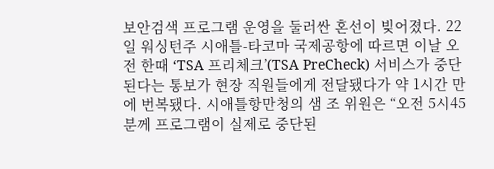보안검색 프로그램 운영을 둘러싼 혼선이 빚어졌다. 22일 워싱턴주 시애틀-타코마 국제공항에 따르면 이날 오전 한때 ‘TSA 프리체크’(TSA PreCheck) 서비스가 중단된다는 통보가 현장 직원들에게 전달됐다가 약 1시간 만에 번복됐다. 시애틀항만청의 샘 조 위원은 “오전 5시45분께 프로그램이 실제로 중단된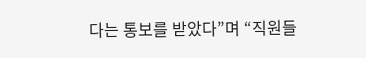다는 통보를 받았다”며 “직원들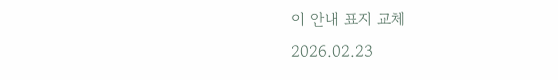이 안내 표지 교체
2026.02.23